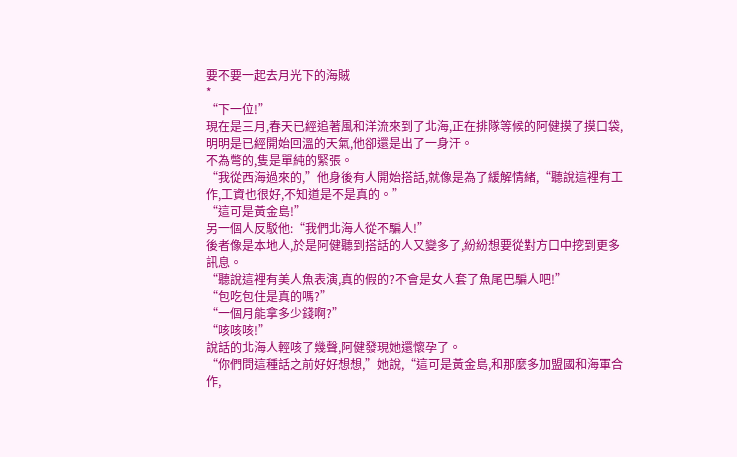要不要一起去月光下的海賊
*
“下一位!”
現在是三月,春天已經追著風和洋流來到了北海,正在排隊等候的阿健摸了摸口袋,明明是已經開始回溫的天氣,他卻還是出了一身汗。
不為彆的,隻是單純的緊張。
“我從西海過來的,”他身後有人開始搭話,就像是為了緩解情緒,“聽說這裡有工作,工資也很好,不知道是不是真的。”
“這可是黃金島!”
另一個人反駁他:“我們北海人從不騙人!”
後者像是本地人,於是阿健聽到搭話的人又變多了,紛紛想要從對方口中挖到更多訊息。
“聽說這裡有美人魚表演,真的假的?不會是女人套了魚尾巴騙人吧!”
“包吃包住是真的嗎?”
“一個月能拿多少錢啊?”
“咳咳咳!”
說話的北海人輕咳了幾聲,阿健發現她還懷孕了。
“你們問這種話之前好好想想,”她說,“這可是黃金島,和那麼多加盟國和海軍合作,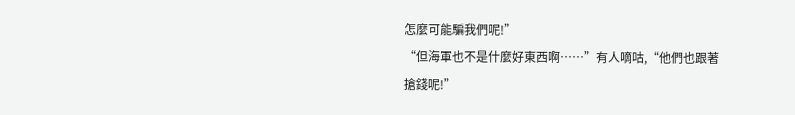怎麼可能騙我們呢!”
“但海軍也不是什麼好東西啊……”有人嘀咕,“他們也跟著搶錢呢!”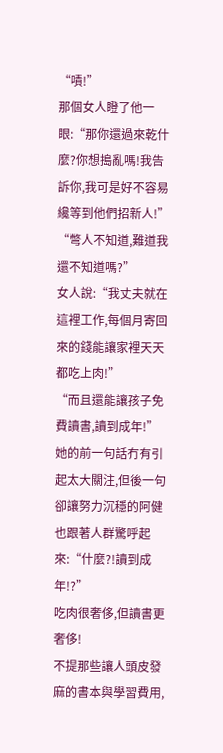“嘖!”
那個女人瞪了他一眼:“那你還過來乾什麼?你想搗亂嗎!我告訴你,我可是好不容易纔等到他們招新人!”
“彆人不知道,難道我還不知道嗎?”
女人說:“我丈夫就在這裡工作,每個月寄回來的錢能讓家裡天天都吃上肉!”
“而且還能讓孩子免費讀書,讀到成年!”
她的前一句話冇有引起太大關注,但後一句卻讓努力沉穩的阿健也跟著人群驚呼起來:“什麼?!讀到成年!?”
吃肉很奢侈,但讀書更奢侈!
不提那些讓人頭皮發麻的書本與學習費用,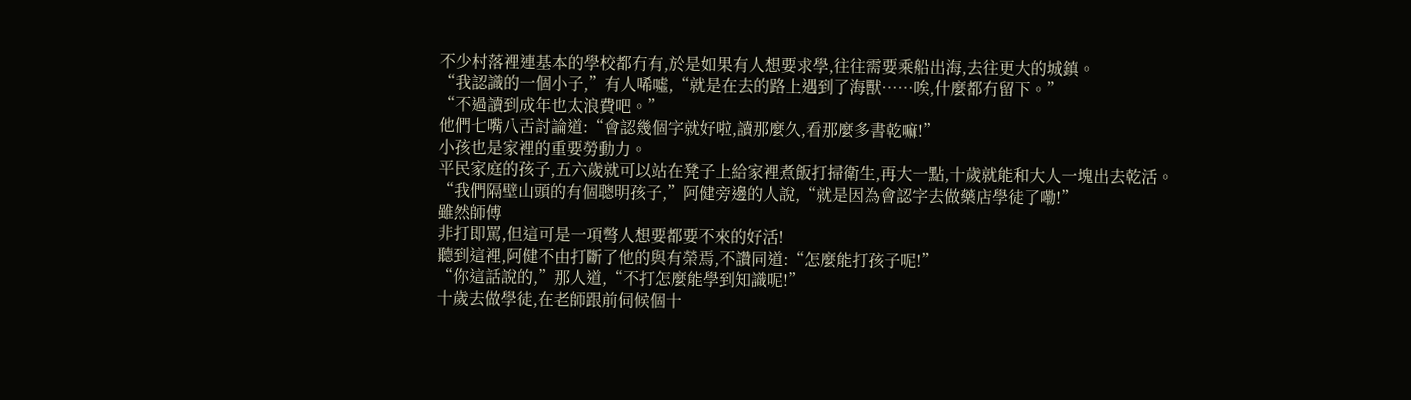不少村落裡連基本的學校都冇有,於是如果有人想要求學,往往需要乘船出海,去往更大的城鎮。
“我認識的一個小子,”有人唏噓,“就是在去的路上遇到了海獸……唉,什麼都冇留下。”
“不過讀到成年也太浪費吧。”
他們七嘴八舌討論道:“會認幾個字就好啦,讀那麼久,看那麼多書乾嘛!”
小孩也是家裡的重要勞動力。
平民家庭的孩子,五六歲就可以站在凳子上給家裡煮飯打掃衛生,再大一點,十歲就能和大人一塊出去乾活。
“我們隔壁山頭的有個聰明孩子,”阿健旁邊的人說,“就是因為會認字去做藥店學徒了嘞!”
雖然師傅
非打即罵,但這可是一項彆人想要都要不來的好活!
聽到這裡,阿健不由打斷了他的與有榮焉,不讚同道:“怎麼能打孩子呢!”
“你這話說的,”那人道,“不打怎麼能學到知識呢!”
十歲去做學徒,在老師跟前伺候個十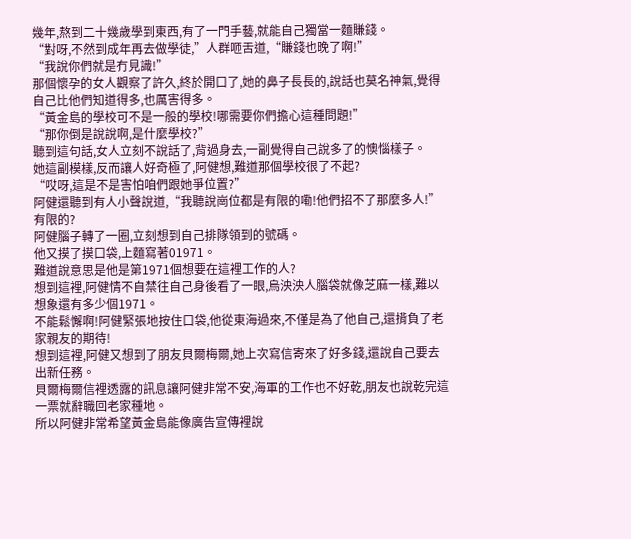幾年,熬到二十幾歲學到東西,有了一門手藝,就能自己獨當一麵賺錢。
“對呀,不然到成年再去做學徒,”人群咂舌道,“賺錢也晚了啊!”
“我說你們就是冇見識!”
那個懷孕的女人觀察了許久,終於開口了,她的鼻子長長的,說話也莫名神氣,覺得自己比他們知道得多,也厲害得多。
“黃金島的學校可不是一般的學校!哪需要你們擔心這種問題!”
“那你倒是說說啊,是什麼學校?”
聽到這句話,女人立刻不說話了,背過身去,一副覺得自己說多了的懊惱樣子。
她這副模樣,反而讓人好奇極了,阿健想,難道那個學校很了不起?
“哎呀,這是不是害怕咱們跟她爭位置?”
阿健還聽到有人小聲說道,“我聽說崗位都是有限的嘞!他們招不了那麼多人!”
有限的?
阿健腦子轉了一圈,立刻想到自己排隊領到的號碼。
他又摸了摸口袋,上麵寫著01971。
難道說意思是他是第1971個想要在這裡工作的人?
想到這裡,阿健情不自禁往自己身後看了一眼,烏泱泱人腦袋就像芝麻一樣,難以想象還有多少個1971。
不能鬆懈啊!阿健緊張地按住口袋,他從東海過來,不僅是為了他自己,還揹負了老家親友的期待!
想到這裡,阿健又想到了朋友貝爾梅爾,她上次寫信寄來了好多錢,還說自己要去出新任務。
貝爾梅爾信裡透露的訊息讓阿健非常不安,海軍的工作也不好乾,朋友也說乾完這一票就辭職回老家種地。
所以阿健非常希望黃金島能像廣告宣傳裡說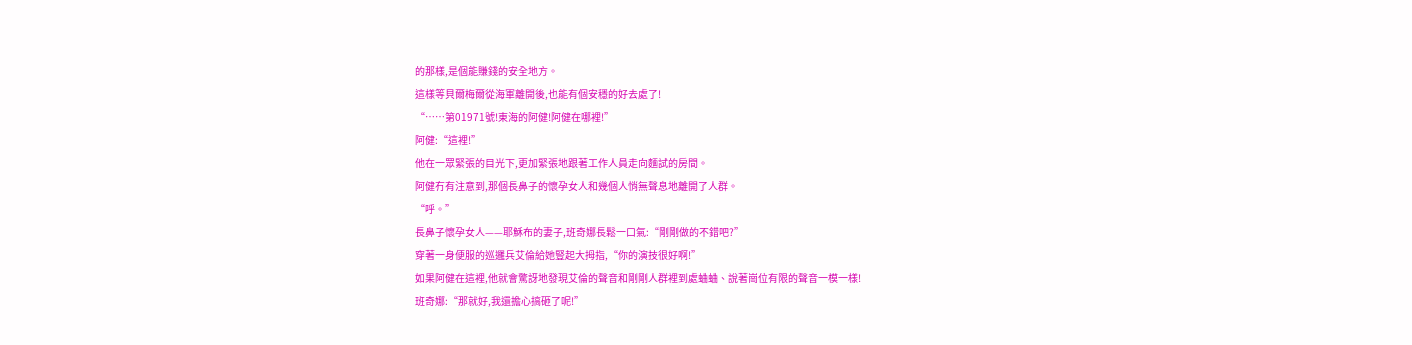的那樣,是個能賺錢的安全地方。
這樣等貝爾梅爾從海軍離開後,也能有個安穩的好去處了!
“……第01971號!東海的阿健!阿健在哪裡!”
阿健:“這裡!”
他在一眾緊張的目光下,更加緊張地跟著工作人員走向麵試的房間。
阿健冇有注意到,那個長鼻子的懷孕女人和幾個人悄無聲息地離開了人群。
“呼。”
長鼻子懷孕女人——耶穌布的妻子,班奇娜長鬆一口氣:“剛剛做的不錯吧?”
穿著一身便服的巡邏兵艾倫給她豎起大拇指,“你的演技很好啊!”
如果阿健在這裡,他就會驚訝地發現艾倫的聲音和剛剛人群裡到處蛐蛐、說著崗位有限的聲音一模一樣!
班奇娜:“那就好,我還擔心搞砸了呢!”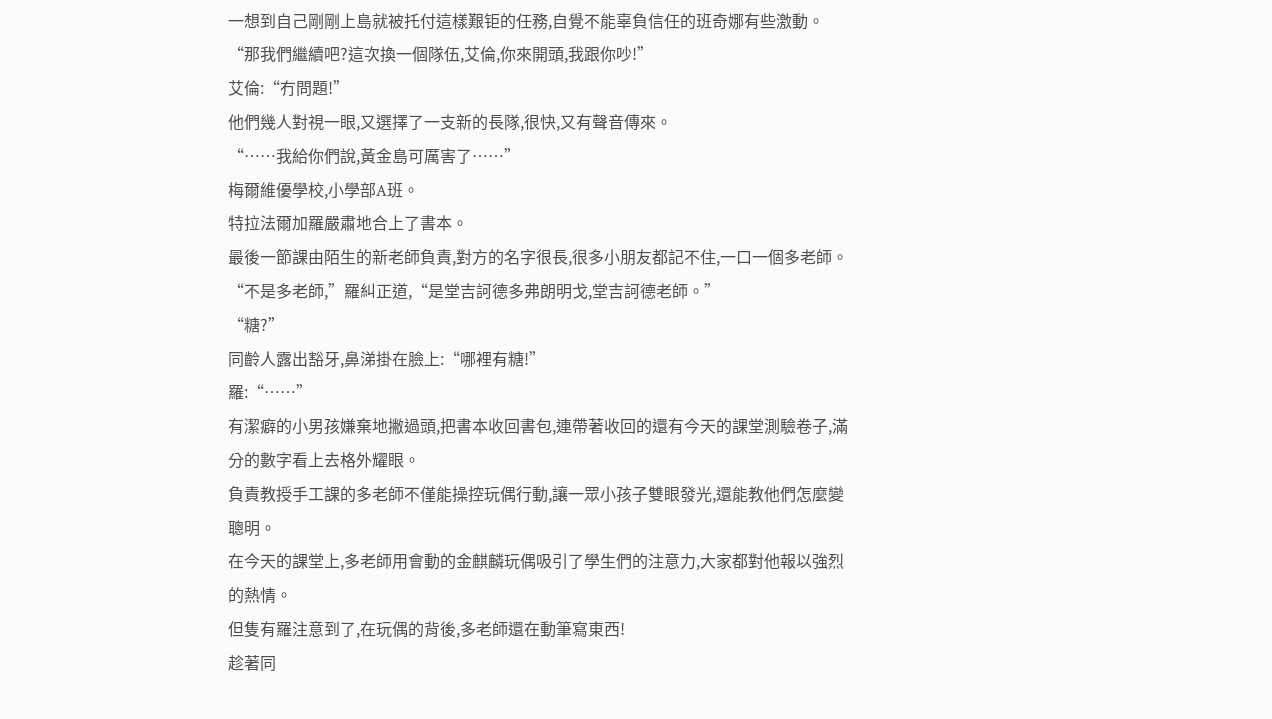一想到自己剛剛上島就被托付這樣艱钜的任務,自覺不能辜負信任的班奇娜有些激動。
“那我們繼續吧?這次換一個隊伍,艾倫,你來開頭,我跟你吵!”
艾倫:“冇問題!”
他們幾人對視一眼,又選擇了一支新的長隊,很快,又有聲音傳來。
“……我給你們說,黃金島可厲害了……”
梅爾維優學校,小學部A班。
特拉法爾加羅嚴肅地合上了書本。
最後一節課由陌生的新老師負責,對方的名字很長,很多小朋友都記不住,一口一個多老師。
“不是多老師,”羅糾正道,“是堂吉訶德多弗朗明戈,堂吉訶德老師。”
“糖?”
同齡人露出豁牙,鼻涕掛在臉上:“哪裡有糖!”
羅:“……”
有潔癖的小男孩嫌棄地撇過頭,把書本收回書包,連帶著收回的還有今天的課堂測驗卷子,滿分的數字看上去格外耀眼。
負責教授手工課的多老師不僅能操控玩偶行動,讓一眾小孩子雙眼發光,還能教他們怎麼變聰明。
在今天的課堂上,多老師用會動的金麒麟玩偶吸引了學生們的注意力,大家都對他報以強烈的熱情。
但隻有羅注意到了,在玩偶的背後,多老師還在動筆寫東西!
趁著同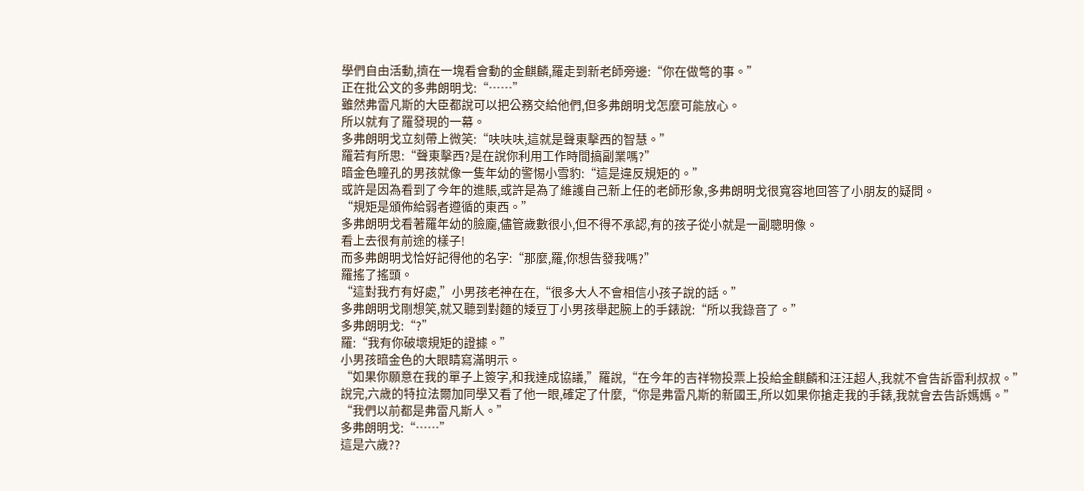學們自由活動,擠在一塊看會動的金麒麟,羅走到新老師旁邊:“你在做彆的事。”
正在批公文的多弗朗明戈:“……”
雖然弗雷凡斯的大臣都說可以把公務交給他們,但多弗朗明戈怎麼可能放心。
所以就有了羅發現的一幕。
多弗朗明戈立刻帶上微笑:“呋呋呋,這就是聲東擊西的智慧。”
羅若有所思:“聲東擊西?是在說你利用工作時間搞副業嗎?”
暗金色瞳孔的男孩就像一隻年幼的警惕小雪豹:“這是違反規矩的。”
或許是因為看到了今年的進賬,或許是為了維護自己新上任的老師形象,多弗朗明戈很寬容地回答了小朋友的疑問。
“規矩是頒佈給弱者遵循的東西。”
多弗朗明戈看著羅年幼的臉龐,儘管歲數很小,但不得不承認,有的孩子從小就是一副聰明像。
看上去很有前途的樣子!
而多弗朗明戈恰好記得他的名字:“那麼,羅,你想告發我嗎?”
羅搖了搖頭。
“這對我冇有好處,”小男孩老神在在,“很多大人不會相信小孩子說的話。”
多弗朗明戈剛想笑,就又聽到對麵的矮豆丁小男孩舉起腕上的手錶說:“所以我錄音了。”
多弗朗明戈:“?”
羅:“我有你破壞規矩的證據。”
小男孩暗金色的大眼睛寫滿明示。
“如果你願意在我的單子上簽字,和我達成協議,”羅說,“在今年的吉祥物投票上投給金麒麟和汪汪超人,我就不會告訴雷利叔叔。”
說完,六歲的特拉法爾加同學又看了他一眼,確定了什麼,“你是弗雷凡斯的新國王,所以如果你搶走我的手錶,我就會去告訴媽媽。”
“我們以前都是弗雷凡斯人。”
多弗朗明戈:“……”
這是六歲??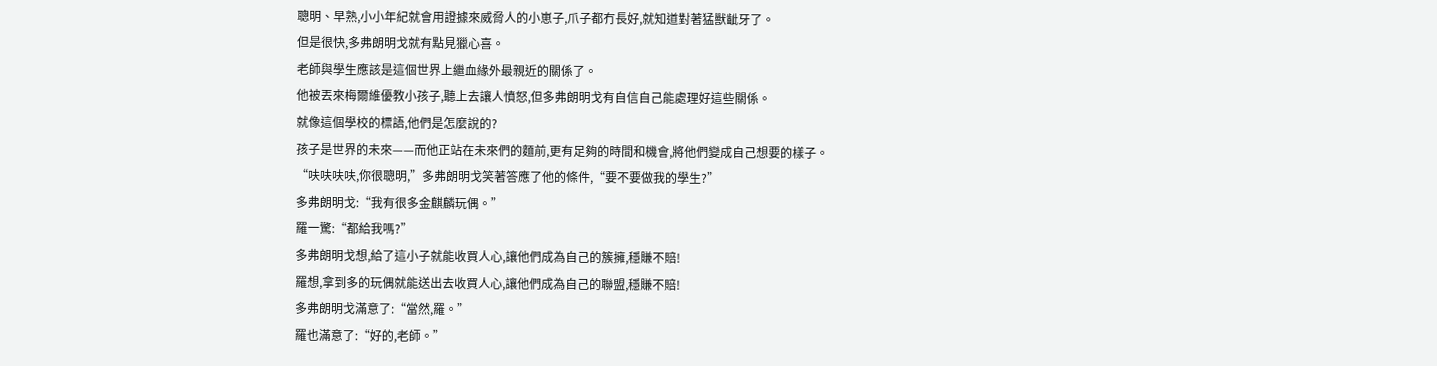聰明、早熟,小小年紀就會用證據來威脅人的小崽子,爪子都冇長好,就知道對著猛獸齜牙了。
但是很快,多弗朗明戈就有點見獵心喜。
老師與學生應該是這個世界上繼血緣外最親近的關係了。
他被丟來梅爾維優教小孩子,聽上去讓人憤怒,但多弗朗明戈有自信自己能處理好這些關係。
就像這個學校的標語,他們是怎麼說的?
孩子是世界的未來——而他正站在未來們的麵前,更有足夠的時間和機會,將他們變成自己想要的樣子。
“呋呋呋呋,你很聰明,”多弗朗明戈笑著答應了他的條件,“要不要做我的學生?”
多弗朗明戈:“我有很多金麒麟玩偶。”
羅一驚:“都給我嗎?”
多弗朗明戈想,給了這小子就能收買人心,讓他們成為自己的簇擁,穩賺不賠!
羅想,拿到多的玩偶就能送出去收買人心,讓他們成為自己的聯盟,穩賺不賠!
多弗朗明戈滿意了:“當然,羅。”
羅也滿意了:“好的,老師。”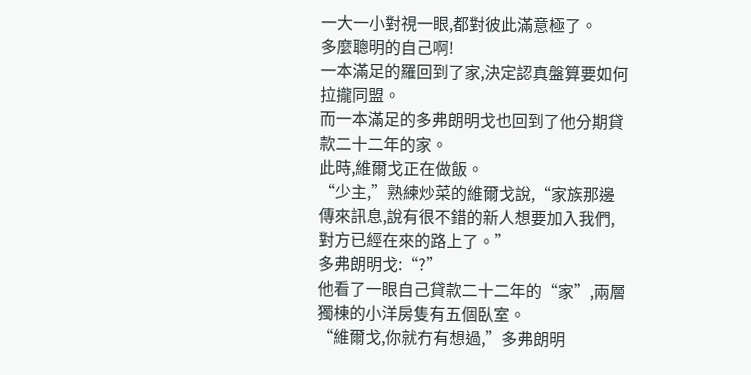一大一小對視一眼,都對彼此滿意極了。
多麼聰明的自己啊!
一本滿足的羅回到了家,決定認真盤算要如何拉攏同盟。
而一本滿足的多弗朗明戈也回到了他分期貸款二十二年的家。
此時,維爾戈正在做飯。
“少主,”熟練炒菜的維爾戈說,“家族那邊傳來訊息,說有很不錯的新人想要加入我們,對方已經在來的路上了。”
多弗朗明戈:“?”
他看了一眼自己貸款二十二年的“家”,兩層獨棟的小洋房隻有五個臥室。
“維爾戈,你就冇有想過,”多弗朗明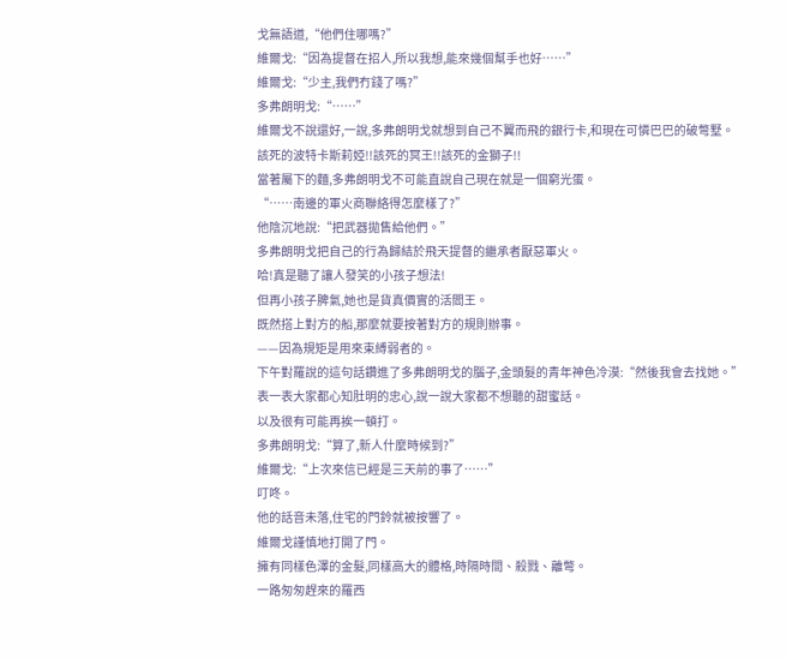戈無語道,“他們住哪嗎?”
維爾戈:“因為提督在招人,所以我想,能來幾個幫手也好……”
維爾戈:“少主,我們冇錢了嗎?”
多弗朗明戈:“……”
維爾戈不說還好,一說,多弗朗明戈就想到自己不翼而飛的銀行卡,和現在可憐巴巴的破彆墅。
該死的波特卡斯莉婭!!該死的冥王!!該死的金獅子!!
當著屬下的麵,多弗朗明戈不可能直說自己現在就是一個窮光蛋。
“……南邊的軍火商聯絡得怎麼樣了?”
他陰沉地說:“把武器拋售給他們。”
多弗朗明戈把自己的行為歸結於飛天提督的繼承者厭惡軍火。
哈!真是聽了讓人發笑的小孩子想法!
但再小孩子脾氣,她也是貨真價實的活閻王。
既然搭上對方的船,那麼就要按著對方的規則辦事。
——因為規矩是用來束縛弱者的。
下午對羅說的這句話鑽進了多弗朗明戈的腦子,金頭髮的青年神色冷漠:“然後我會去找她。”
表一表大家都心知肚明的忠心,說一說大家都不想聽的甜蜜話。
以及很有可能再挨一頓打。
多弗朗明戈:“算了,新人什麼時候到?”
維爾戈:“上次來信已經是三天前的事了……”
叮咚。
他的話音未落,住宅的門鈴就被按響了。
維爾戈謹慎地打開了門。
擁有同樣色澤的金髮,同樣高大的體格,時隔時間、殺戮、離彆。
一路匆匆趕來的羅西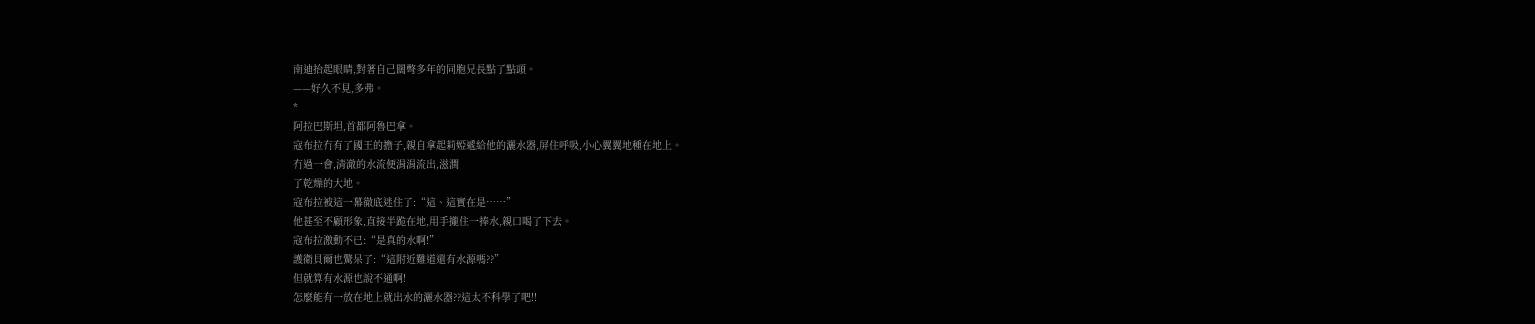南迪抬起眼睛,對著自己闊彆多年的同胞兄長點了點頭。
——好久不見,多弗。
*
阿拉巴斯坦,首都阿魯巴拿。
寇布拉冇有了國王的擔子,親自拿起莉婭遞給他的灑水器,屏住呼吸,小心翼翼地種在地上。
冇過一會,清澈的水流便涓涓流出,滋潤
了乾燥的大地。
寇布拉被這一幕徹底迷住了:“這、這實在是……”
他甚至不顧形象,直接半跪在地,用手攏住一捧水,親口喝了下去。
寇布拉激動不已:“是真的水啊!”
護衛貝爾也驚呆了:“這附近難道還有水源嗎??”
但就算有水源也說不通啊!
怎麼能有一放在地上就出水的灑水器??這太不科學了吧!!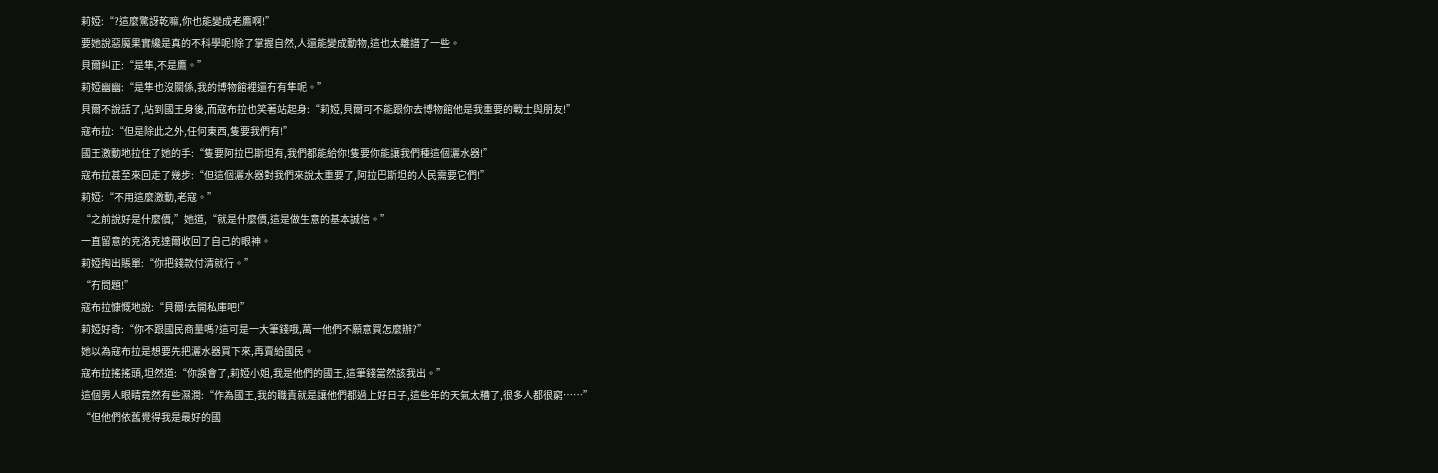莉婭:“?這麼驚訝乾嘛,你也能變成老鷹啊!”
要她說惡魔果實纔是真的不科學呢!除了掌握自然,人還能變成動物,這也太離譜了一些。
貝爾糾正:“是隼,不是鷹。”
莉婭幽幽:“是隼也沒關係,我的博物館裡還冇有隼呢。”
貝爾不說話了,站到國王身後,而寇布拉也笑著站起身:“莉婭,貝爾可不能跟你去博物館他是我重要的戰士與朋友!”
寇布拉:“但是除此之外,任何東西,隻要我們有!”
國王激動地拉住了她的手:“隻要阿拉巴斯坦有,我們都能給你!隻要你能讓我們種這個灑水器!”
寇布拉甚至來回走了幾步:“但這個灑水器對我們來說太重要了,阿拉巴斯坦的人民需要它們!”
莉婭:“不用這麼激動,老寇。”
“之前說好是什麼價,”她道,“就是什麼價,這是做生意的基本誠信。”
一直留意的克洛克達爾收回了自己的眼神。
莉婭掏出賬單:“你把錢款付清就行。”
“冇問題!”
寇布拉慷慨地說:“貝爾!去開私庫吧!”
莉婭好奇:“你不跟國民商量嗎?這可是一大筆錢哦,萬一他們不願意買怎麼辦?”
她以為寇布拉是想要先把灑水器買下來,再賣給國民。
寇布拉搖搖頭,坦然道:“你誤會了,莉婭小姐,我是他們的國王,這筆錢當然該我出。”
這個男人眼睛竟然有些濕潤:“作為國王,我的職責就是讓他們都過上好日子,這些年的天氣太糟了,很多人都很窮……”
“但他們依舊覺得我是最好的國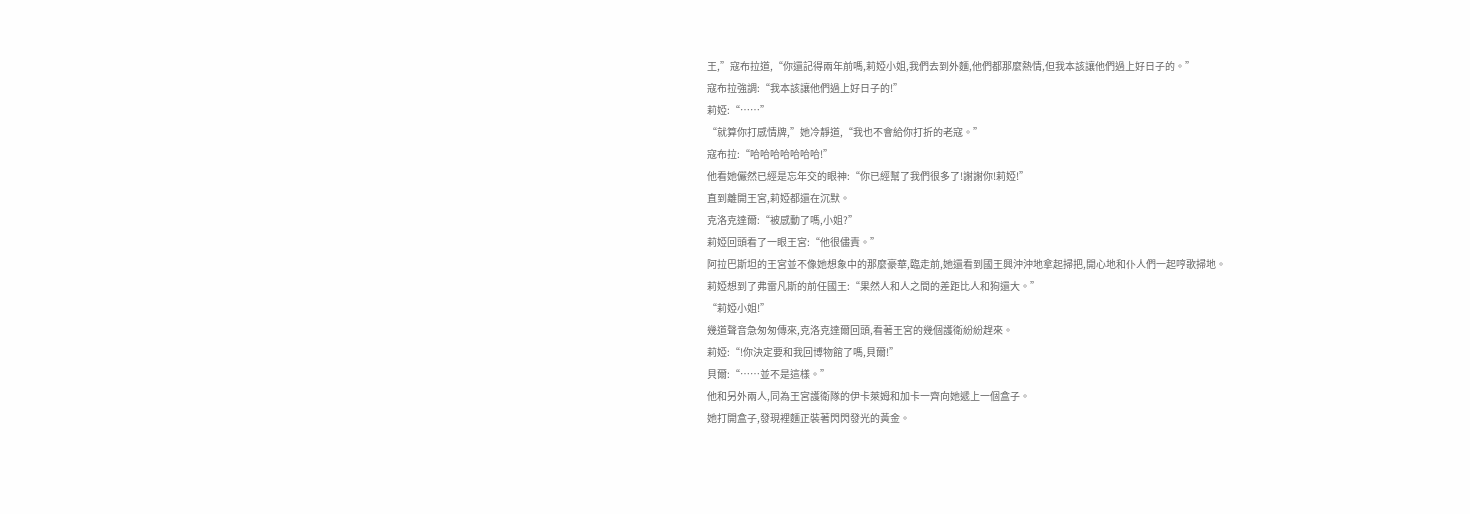王,”寇布拉道,“你還記得兩年前嗎,莉婭小姐,我們去到外麵,他們都那麼熱情,但我本該讓他們過上好日子的。”
寇布拉強調:“我本該讓他們過上好日子的!”
莉婭:“……”
“就算你打感情牌,”她冷靜道,“我也不會給你打折的老寇。”
寇布拉:“哈哈哈哈哈哈哈!”
他看她儼然已經是忘年交的眼神:“你已經幫了我們很多了!謝謝你!莉婭!”
直到離開王宮,莉婭都還在沉默。
克洛克達爾:“被感動了嗎,小姐?”
莉婭回頭看了一眼王宮:“他很儘責。”
阿拉巴斯坦的王宮並不像她想象中的那麼豪華,臨走前,她還看到國王興沖沖地拿起掃把,開心地和仆人們一起哼歌掃地。
莉婭想到了弗雷凡斯的前任國王:“果然人和人之間的差距比人和狗還大。”
“莉婭小姐!”
幾道聲音急匆匆傳來,克洛克達爾回頭,看著王宮的幾個護衛紛紛趕來。
莉婭:“!你決定要和我回博物館了嗎,貝爾!”
貝爾:“……並不是這樣。”
他和另外兩人,同為王宮護衛隊的伊卡萊姆和加卡一齊向她遞上一個盒子。
她打開盒子,發現裡麵正裝著閃閃發光的黃金。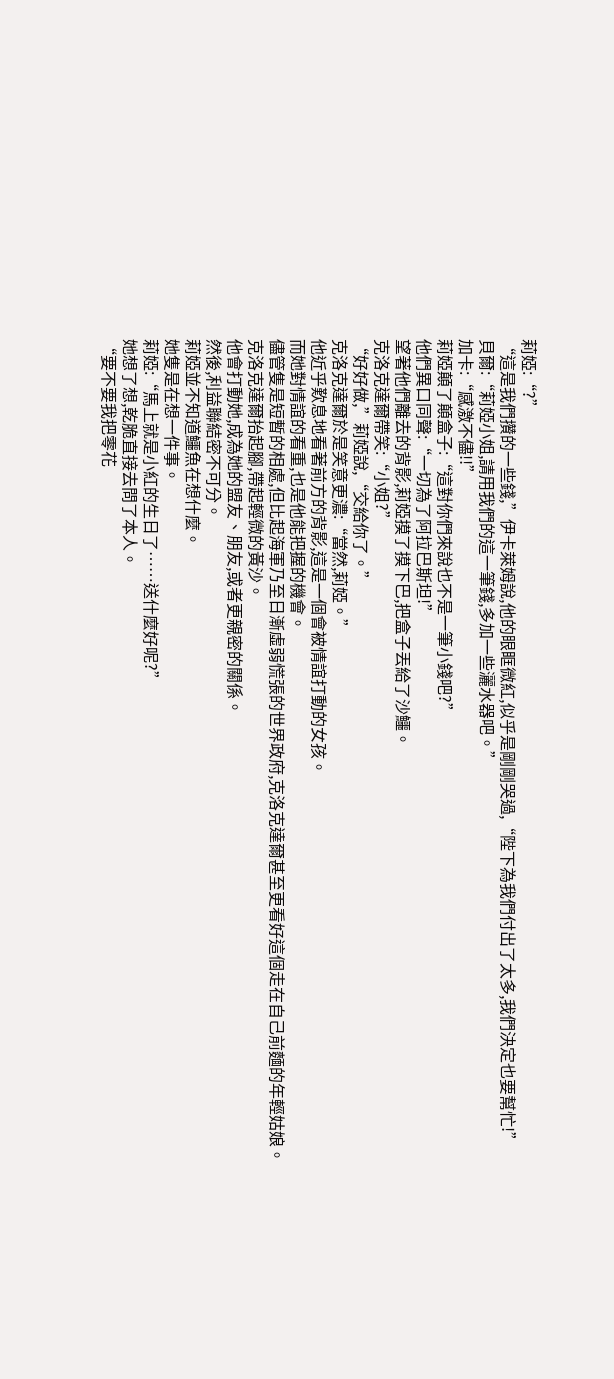莉婭:“?”
“這是我們攢的一些錢,”伊卡萊姆說,他的眼眶微紅,似乎是剛剛哭過,“陛下為我們付出了太多,我們決定也要幫忙!”
貝爾:“莉婭小姐,請用我們的這一筆錢,多加一些灑水器吧。”
加卡:“感激不儘!!”
莉婭顛了顛盒子:“這對你們來說也不是一筆小錢吧?”
他們異口同聲:“一切為了阿拉巴斯坦!”
望著他們離去的背影,莉婭摸了摸下巴,把盒子丟給了沙鱷。
克洛克達爾帶笑:“小姐?”
“好好做,”莉婭說,“交給你了。”
克洛克達爾於是笑意更濃:“當然,莉婭。”
他近乎歎息地看著前方的背影,這是一個會被情誼打動的女孩。
而她對情誼的看重,也是他能把握的機會。
儘管隻是短暫的相處,但比起海軍乃至日漸虛弱慌張的世界政府,克洛克達爾甚至更看好這個走在自己前麵的年輕姑娘。
克洛克達爾抬起腳,帶起輕微的黃沙。
他會打動她,成為她的盟友、朋友,或者更親密的關係。
然後,利益聯結密不可分。
莉婭並不知道鱷魚在想什麼。
她隻是在想一件事。
莉婭:“馬上就是小紅的生日了……送什麼好呢?”
她想了想,乾脆直接去問了本人。
“要不要我把零花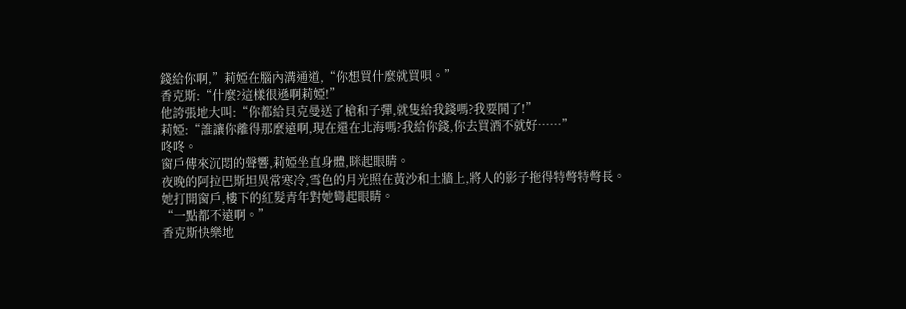錢給你啊,”莉婭在腦內溝通道,“你想買什麼就買唄。”
香克斯:“什麼?這樣很遜啊莉婭!”
他誇張地大叫:“你都給貝克曼送了槍和子彈,就隻給我錢嗎?我要鬨了!”
莉婭:“誰讓你離得那麼遠啊,現在還在北海嗎?我給你錢,你去買酒不就好……”
咚咚。
窗戶傳來沉悶的聲響,莉婭坐直身體,眯起眼睛。
夜晚的阿拉巴斯坦異常寒冷,雪色的月光照在黃沙和土牆上,將人的影子拖得特彆特彆長。
她打開窗戶,樓下的紅髮青年對她彎起眼睛。
“一點都不遠啊。”
香克斯快樂地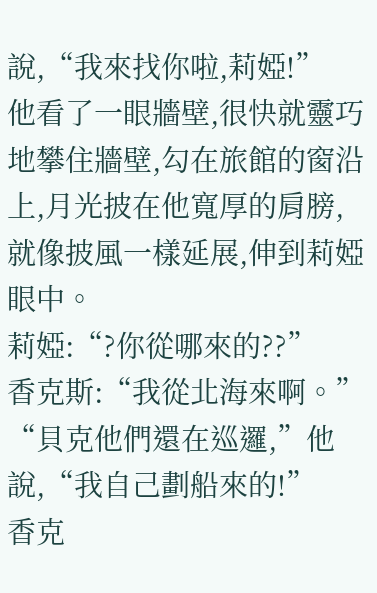說,“我來找你啦,莉婭!”
他看了一眼牆壁,很快就靈巧地攀住牆壁,勾在旅館的窗沿上,月光披在他寬厚的肩膀,就像披風一樣延展,伸到莉婭眼中。
莉婭:“?你從哪來的??”
香克斯:“我從北海來啊。”
“貝克他們還在巡邏,”他說,“我自己劃船來的!”
香克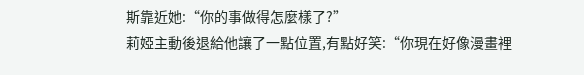斯靠近她:“你的事做得怎麼樣了?”
莉婭主動後退給他讓了一點位置,有點好笑:“你現在好像漫畫裡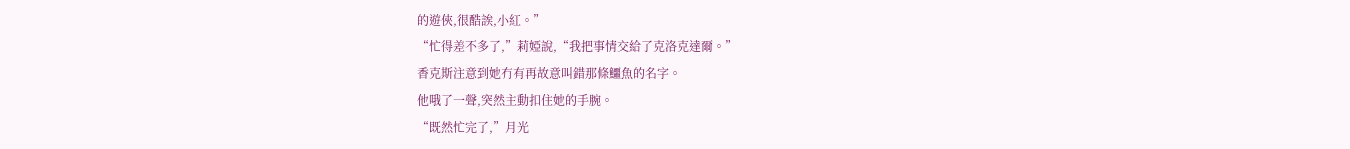的遊俠,很酷誒,小紅。”
“忙得差不多了,”莉婭說,“我把事情交給了克洛克達爾。”
香克斯注意到她冇有再故意叫錯那條鱷魚的名字。
他哦了一聲,突然主動扣住她的手腕。
“既然忙完了,”月光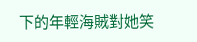下的年輕海賊對她笑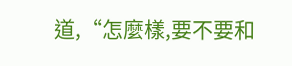道,“怎麼樣,要不要和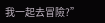我一起去冒險?”